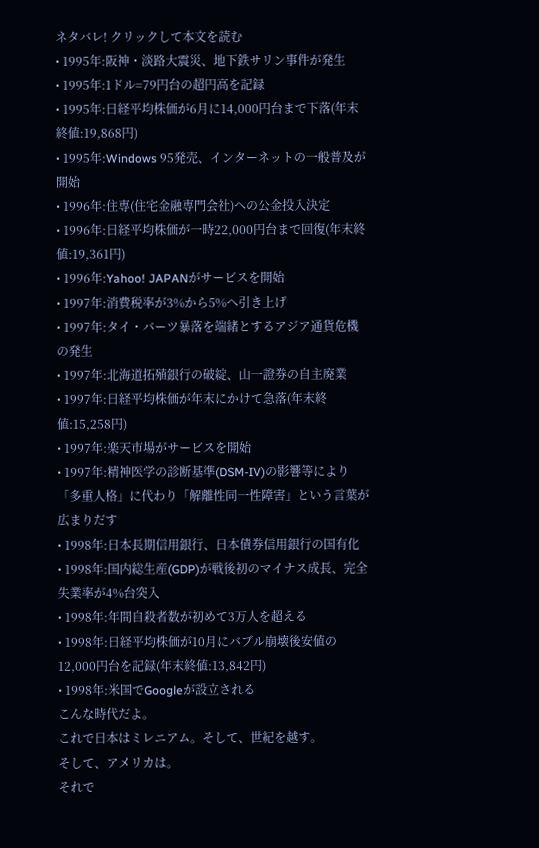ネタバレ! クリックして本文を読む
• 1995年:阪神・淡路大震災、地下鉄サリン事件が発生
• 1995年:1ドル=79円台の超円高を記録
• 1995年:日経平均株価が6月に14,000円台まで下落(年末終値:19,868円)
• 1995年:Windows 95発売、インターネットの一般普及が開始
• 1996年:住専(住宅金融専門会社)への公金投入決定
• 1996年:日経平均株価が一時22,000円台まで回復(年末終値:19,361円)
• 1996年:Yahoo! JAPANがサービスを開始
• 1997年:消費税率が3%から5%へ引き上げ
• 1997年:タイ・バーツ暴落を端緒とするアジア通貨危機の発生
• 1997年:北海道拓殖銀行の破綻、山一證券の自主廃業
• 1997年:日経平均株価が年末にかけて急落(年末終値:15,258円)
• 1997年:楽天市場がサービスを開始
• 1997年:精神医学の診断基準(DSM-IV)の影響等により「多重人格」に代わり「解離性同一性障害」という言葉が広まりだす
• 1998年:日本長期信用銀行、日本債券信用銀行の国有化
• 1998年:国内総生産(GDP)が戦後初のマイナス成長、完全失業率が4%台突入
• 1998年:年間自殺者数が初めて3万人を超える
• 1998年:日経平均株価が10月にバブル崩壊後安値の12,000円台を記録(年末終値:13,842円)
• 1998年:米国でGoogleが設立される
こんな時代だよ。
これで日本はミレニアム。そして、世紀を越す。
そして、アメリカは。
それで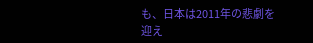も、日本は2011年の悲劇を迎え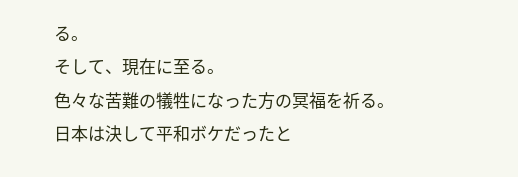る。
そして、現在に至る。
色々な苦難の犠牲になった方の冥福を祈る。
日本は決して平和ボケだったと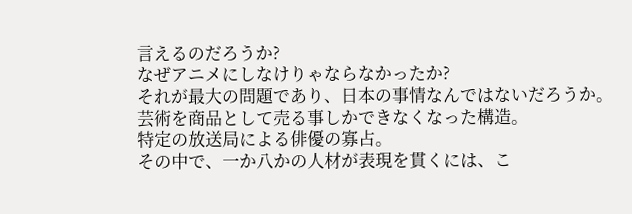言えるのだろうか?
なぜアニメにしなけりゃならなかったか?
それが最大の問題であり、日本の事情なんではないだろうか。
芸術を商品として売る事しかできなくなった構造。
特定の放送局による俳優の寡占。
その中で、一か八かの人材が表現を貫くには、こ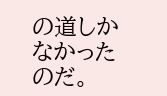の道しかなかったのだ。